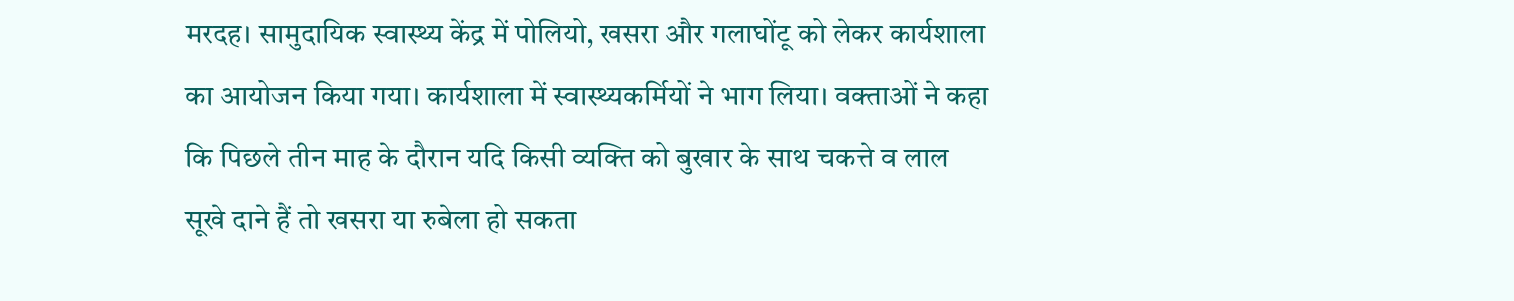मरदह। सामुदायिक स्वास्थ्य केंद्र में पोलियो, खसरा और गलाघोंटू को लेकर कार्यशाला का आयोजन किया गया। कार्यशाला में स्वास्थ्यकर्मियों ने भाग लिया। वक्ताओं ने कहा कि पिछले तीन माह के दौरान यदि किसी व्यक्ति को बुखार के साथ चकत्ते व लाल सूखे दाने हैं तो खसरा या रुबेला हो सकता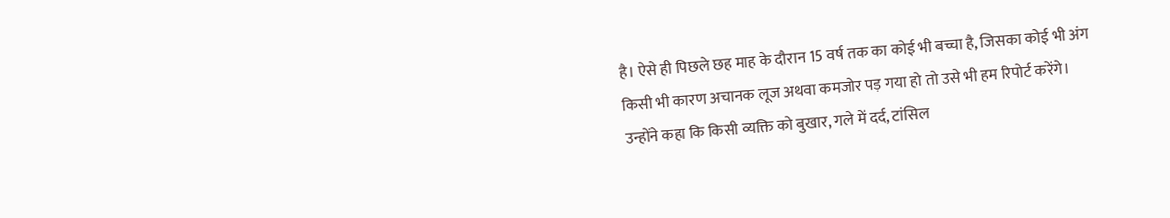है। ऐसे ही पिछले छह माह के दौरान 15 वर्ष तक का कोई भी बच्चा है, जिसका कोई भी अंग किसी भी कारण अचानक लूज अथवा कमजोर पड़ गया हो तो उसे भी हम रिपोर्ट करेंगे।
उन्होंने कहा कि किसी व्यक्ति को बुखार, गले में दर्द, टांसिल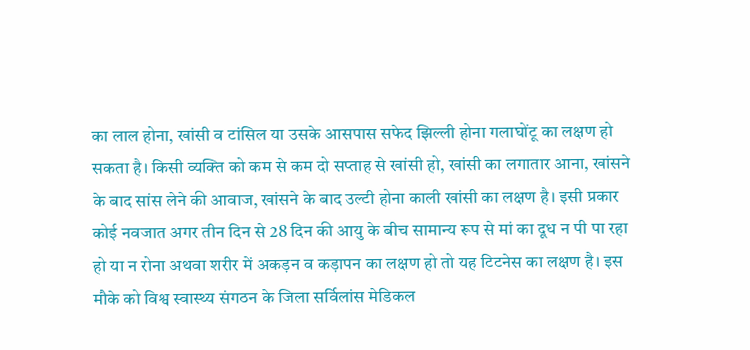का लाल होना, खांसी व टांसिल या उसके आसपास सफेद झिल्ली होना गलाघोंटू का लक्षण हो सकता है। किसी व्यक्ति को कम से कम दो सप्ताह से खांसी हो, खांसी का लगातार आना, खांसने के बाद सांस लेने की आवाज, खांसने के बाद उल्टी होना काली खांसी का लक्षण है। इसी प्रकार कोई नवजात अगर तीन दिन से 28 दिन की आयु के बीच सामान्य रूप से मां का दूध न पी पा रहा हो या न रोना अथवा शरीर में अकड़न व कड़ापन का लक्षण हो तो यह टिटनेस का लक्षण है। इस मौके को विश्व स्वास्थ्य संगठन के जिला सर्विलांस मेडिकल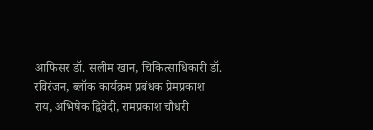आफिसर डॉ. सलीम खान, चिकित्साधिकारी डॉ. रविरंजन, ब्लॉक कार्यक्रम प्रबंधक प्रेमप्रकाश राय, अभिषेक द्विवेदी, रामप्रकाश चौधरी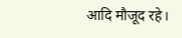आदि मौजूद रहे।